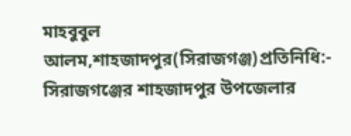মাহবুবুল আলম,শাহজাদপুর(সিরাজগঞ্জ)প্রতিনিধি:- সিরাজগঞ্জের শাহজাদপুর উপজেলার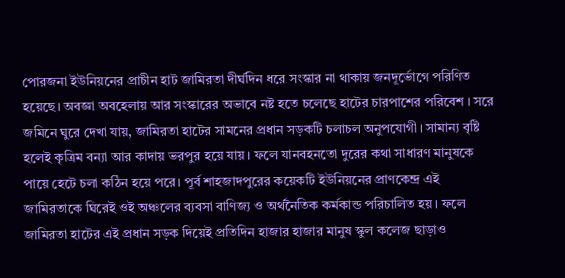পোরজনা ইউনিয়নের প্রাচীন হাট জামিরতা দীর্ঘদিন ধরে সংস্কার না থাকায় জনদূর্ভোগে পরিণিত হয়েছে। অবজ্ঞা অবহেলায় আর সংস্কারের অভাবে নষ্ট হতে চলেছে হাটের চারপাশের পরিবেশ । সরে জমিনে ঘুরে দেখা যায়, জামিরতা হাটের সামনের প্রধান সড়কটি চলাচল অনুপযোগী। সামান্য বৃষ্টি হলেই কৃত্রিম বন্যা আর কাদায় ভরপুর হয়ে যায়। ফলে যানবহনতো দুরের কথা সাধারণ মানুষকে পায়ে হেটে চলা কঠিন হয়ে পরে। পূর্ব শাহজাদপুরের কয়েকটি ইউনিয়নের প্রাণকেন্দ্র এই জামিরতাকে ঘিরেই ওই অঞ্চলের ব্যবসা বাণিজ্য ও অর্থনৈতিক কর্মকান্ড পরিচালিত হয়। ফলে জামিরতা হাটের এই প্রধান সড়ক দিয়েই প্রতিদিন হাজার হাজার মানুষ স্কুল কলেজ ছাড়াও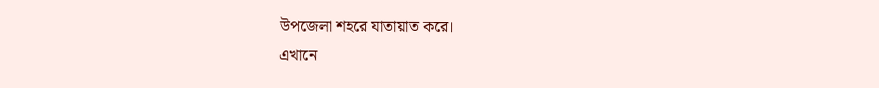উপজেলা শহরে যাতায়াত করে।
এখানে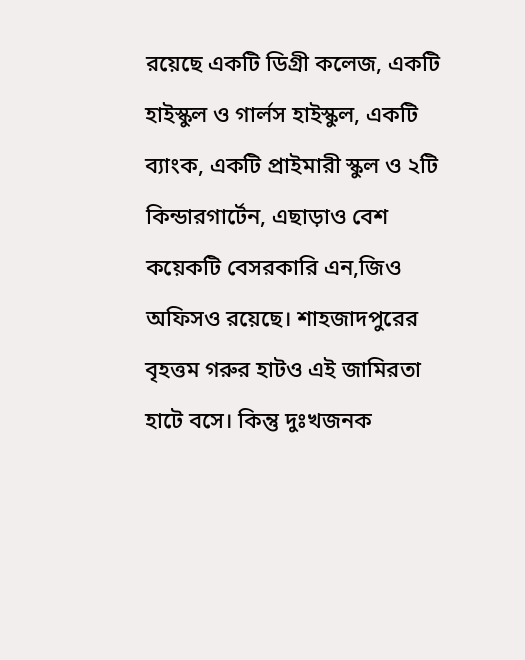রয়েছে একটি ডিগ্রী কলেজ, একটি হাইস্কুল ও গার্লস হাইস্কুল, একটি ব্যাংক, একটি প্রাইমারী স্কুল ও ২টি কিন্ডারগার্টেন, এছাড়াও বেশ কয়েকটি বেসরকারি এন,জিও অফিসও রয়েছে। শাহজাদপুরের বৃহত্তম গরুর হাটও এই জামিরতা হাটে বসে। কিন্তু দুঃখজনক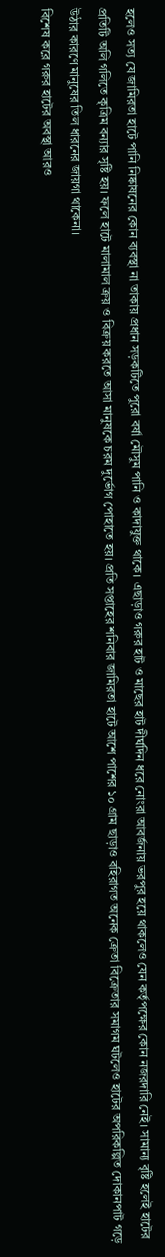হলেও সত্য যে জামিরতা হাটে পানি নিষ্কাষনের কোন ব্যবস্থা না তাকায় প্রধান সড়কটিতে পুরো বর্ষা মৌসুম পানি ও কাদাযুক্ত থাকে। এছাড়াও গরুর হাট ও মাছের হাট দীর্ঘদিন ধরে নোংরা আবর্জনায় ভরপুর হয়ে থাকলেও যেন কর্তৃপক্ষের কোন নজরদারি নেই। সামান্য বৃষ্টি হলেই হাটের প্রতিটি অলি গলিতে কৃত্রিম বন্যার সৃষ্টি হয়। ফলে হাটে মালামাল ক্রয় ও বিক্রয় করতে আসা মানুষকে চরম দুর্ভোগ পোহাতে হয়। প্রতি সপ্তাহের শনিবার জামিরতা হাটে আশে পাশের ১০ গ্রাম ছাড়াও বহিরাগত অনেক ক্রেতা বিক্রেতার সমাগম ঘটলেও হাটের অপরিকল্পিত দোকানপাট গড়ে উঠার কারণে মানুষের তিল ধারনের জায়গা থাকেনা।
বিশেষ করে গরুর হাটের অবস্থা আরও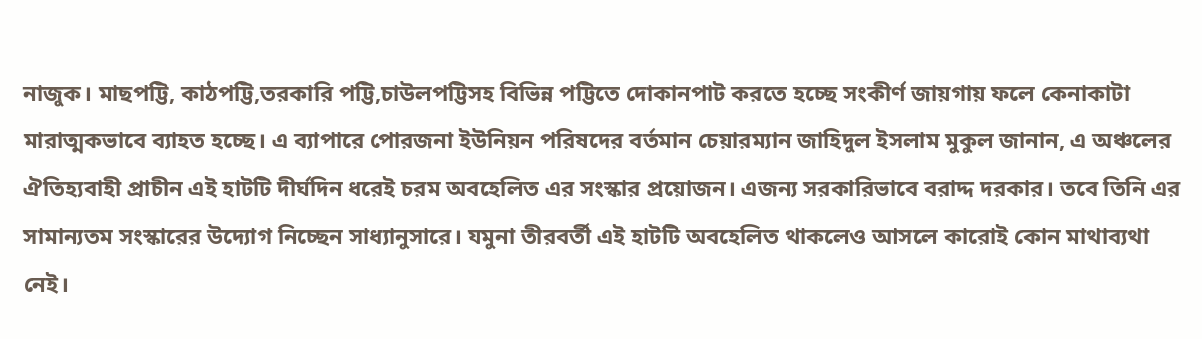নাজুক। মাছপট্টি, কাঠপট্টি,তরকারি পট্টি,চাউলপট্টিসহ বিভিন্ন পট্টিতে দোকানপাট করতে হচ্ছে সংকীর্ণ জায়গায় ফলে কেনাকাটা মারাত্মকভাবে ব্যাহত হচ্ছে। এ ব্যাপারে পোরজনা ইউনিয়ন পরিষদের বর্তমান চেয়ারম্যান জাহিদুল ইসলাম মুকুল জানান, এ অঞ্চলের ঐতিহ্যবাহী প্রাচীন এই হাটটি দীর্ঘদিন ধরেই চরম অবহেলিত এর সংস্কার প্রয়োজন। এজন্য সরকারিভাবে বরাদ্দ দরকার। তবে তিনি এর সামান্যতম সংস্কারের উদ্যোগ নিচ্ছেন সাধ্যানুসারে। যমুনা তীরবর্তী এই হাটটি অবহেলিত থাকলেও আসলে কারোই কোন মাথাব্যথা নেই।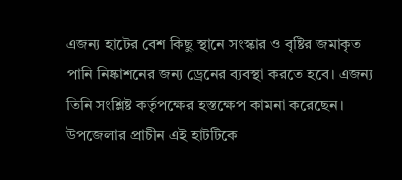এজন্য হাটের বেশ কিছু স্থানে সংস্কার ও বৃষ্টির জমাকৃত পানি নিষ্কাশনের জন্য ড্রেনের ব্যবস্থা করতে হবে। এজন্য তিনি সংশ্লিষ্ট কর্তৃপক্ষের হস্তক্ষেপ কামনা করেছেন। উপজেলার প্রাচীন এই হাটটিকে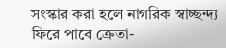সংস্কার করা হলে নাগরিক স্বাচ্ছন্দ্য ফিরে পাবে ক্রেতা-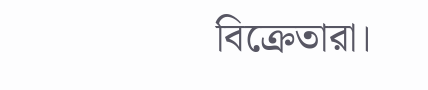বিক্রেতারা।